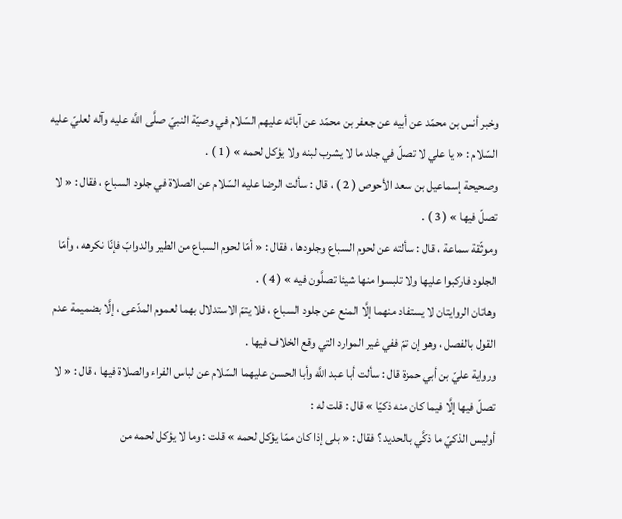وخبر أنس بن محمّد عن أبيه عن جعفر بن محمّد عن آبائه عليهم السّلام في وصيّة النبيّ صلَّى اللَّه عليه وآله لعليّ عليه السّلام : « يا علي لا تصلّ في جلد ما لا يشرب لبنه ولا يؤكل لحمه » ( 1 ) .
وصحيحة إسماعيل بن سعد الأحوص ( 2 ) ، قال : سألت الرضا عليه السّلام عن الصلاة في جلود السباع ، فقال : « لا تصلّ فيها » ( 3 ) .
وموثّقة سماعة ، قال : سألته عن لحوم السباع وجلودها ، فقال : « أمّا لحوم السباع من الطير والدوابّ فإنّا نكرهه ، وأمّا الجلود فاركبوا عليها ولا تلبسوا منها شيئا تصلَّون فيه » ( 4 ) .
وهاتان الروايتان لا يستفاد منهما إلَّا المنع عن جلود السباع ، فلا يتمّ الاستدلال بهما لعموم المدّعى ، إلَّا بضميمة عدم القول بالفصل ، وهو إن تمّ ففي غير الموارد التي وقع الخلاف فيها .
ورواية عليّ بن أبي حمزة قال : سألت أبا عبد اللَّه وأبا الحسن عليهما السّلام عن لباس الفراء والصلاة فيها ، قال : « لا تصلّ فيها إلَّا فيما كان منه ذكيّا » قال : قلت له :
أوليس الذكيّ ما ذكَّي بالحديد ؟ فقال : « بلى إذا كان ممّا يؤكل لحمه » قلت : وما لا يؤكل لحمه من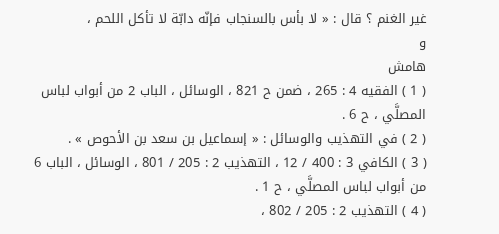غير الغنم ؟ قال : « لا بأس بالسنجاب فإنّه دابّة لا تأكل اللحم ،
و
هامش
( 1 ) الفقيه 4 : 265 ، ضمن ح 821 ، الوسائل ، الباب 2 من أبواب لباس المصلَّي ، ح 6 .
( 2 ) في التهذيب والوسائل : « إسماعيل بن سعد بن الأحوص » .
( 3 ) الكافي 3 : 400 / 12 ، التهذيب 2 : 205 / 801 ، الوسائل ، الباب 6 من أبواب لباس المصلَّي ، ح 1 .
( 4 ) التهذيب 2 : 205 / 802 ،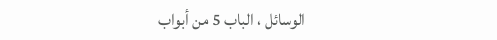الوسائل ، الباب 5 من أبواب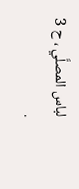لباس المصلَّي ، ح 3 .